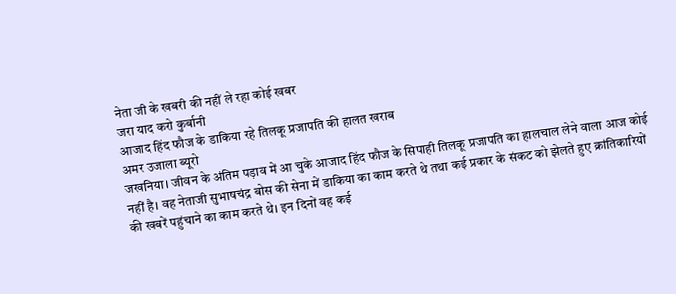नेता जी के खबरी की नहीं ले रहा कोई खबर
जरा याद करो कुर्बानी
आजाद हिंद फौज के डाकिया रहे तिलकू प्रजापति की हालत खराब
अमर उजाला ब्यूरो
जखनिया। जीवन के अंतिम पड़ाव में आ चुके आजाद हिंद फौज के सिपाही तिलकू प्रजापति का हालचाल लेने वाला आज कोई नहीं है। वह नेताजी सुभाषचंद्र बोस की सेना में डाकिया का काम करते थे तथा कई प्रकार के संकट को झेलते हुए क्रांतिकारियों की खबरें पहुंचाने का काम करते थे। इन दिनों वह कई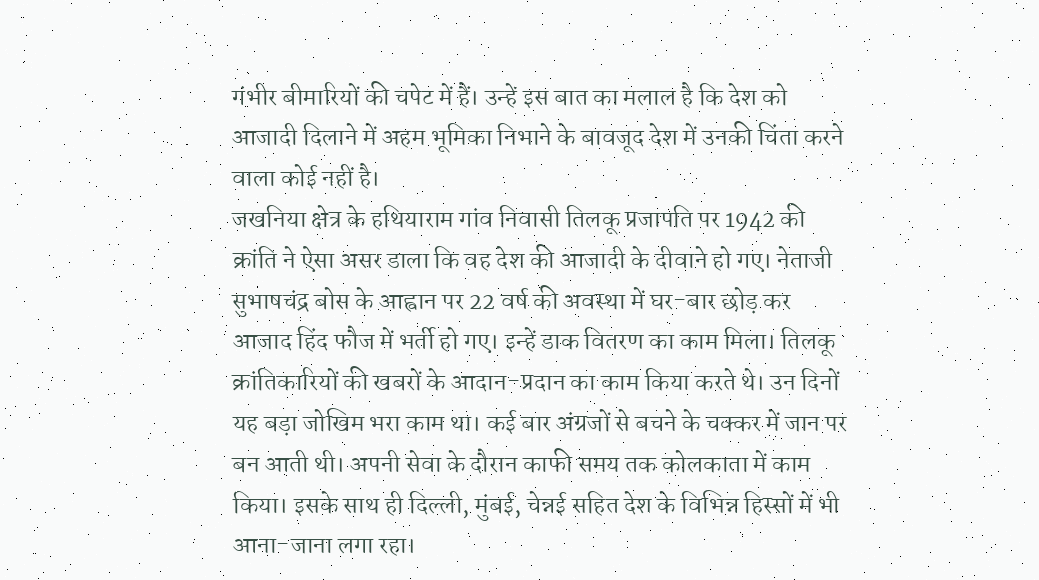गंभीर बीमारियों की चपेट में हैं। उन्हें इस बात का मलाल है कि देश को आजादी दिलाने में अहम भूमिका निभाने के बावजूद देश में उनकी चिंता करने वाला कोई नहीं है।
जखनिया क्षेत्र के हथियाराम गांव निवासी तिलकू प्रजापति पर 1942 की क्रांति ने ऐसा असर डाला कि वह देश की आजादी के दीवाने हो गए। नेताजी सुभाषचंद्र बोस के आह्वान पर 22 वर्ष की अवस्था में घर-बार छोड़ कर आजाद हिंद फौज में भर्ती हो गए। इन्हें डाक वितरण का काम मिला। तिलकू क्रांतिकारियों की खबरों के आदान-प्रदान का काम किया करते थे। उन दिनों यह बड़ा जोखिम भरा काम था। कई बार अंग्रजों से बचने के चक्कर में जान पर बन आती थी। अपनी सेवा के दौरान काफी समय तक कोलकाता में काम किया। इसके साथ ही दिल्ली, मुंबई, चेन्नई सहित देश के विभिन्न हिस्सों में भी आना-जाना लगा रहा।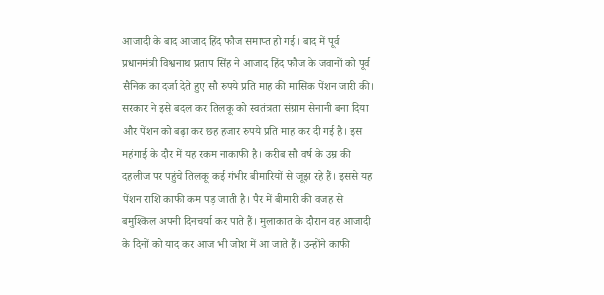आजादी के बाद आजाद हिंद फौज समाप्त हो गई। बाद में पूर्व प्रधानमंत्री विश्वनाथ प्रताप सिंह ने आजाद हिंद फौज के जवानों को पूर्व सैनिक का दर्जा देते हुए सौ रुपये प्रति माह की मासिक पेंशन जारी की। सरकार ने इसे बदल कर तिलकू को स्वतंत्रता संग्राम सेनानी बना दिया और पेंशन को बढ़ा कर छह हजार रुपये प्रति माह कर दी गई है। इस महंगाई के दौर में यह रकम नाकाफी है। करीब सौ वर्ष के उम्र की दहलीज पर पहुंचे तिलकू कई गंभीर बीमारियों से जूझ रहे हैं। इससे यह पेंशन राशि काफी कम पड़ जाती है। पैर में बीमारी की वजह से बमुश्किल अपनी दिनचर्या कर पाते हैं। मुलाकात के दौरान वह आजादी के दिनों को याद कर आज भी जोश में आ जाते हैं। उन्होंने काफी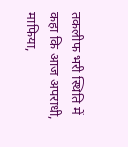तकलीफ भरी स्थिति में कहा कि आज अपराधी, माफिया,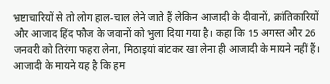भ्रष्टाचारियों से तो लोग हाल-चाल लेने जाते हैं लेकिन आजादी के दीवानों, क्रांतिकारियों और आजाद हिंद फौज के जवानों को भुला दिया गया है। कहा कि 15 अगस्त और 26 जनवरी को तिरंगा फहरा लेना, मिठाइयां बांटकर खा लेना ही आजादी के मायने नहीं हैं। आजादी के मायने यह है कि हम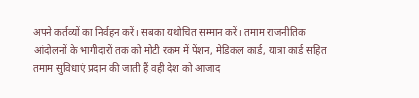अपने कर्तव्यों का निर्वहन करें। सबका यथोचित सम्मान करें। तमाम राजनीतिक आंदोलनों के भागीदारों तक को मोटी रकम में पेंशन, मेडिकल कार्ड, यात्रा कार्ड सहित तमाम सुविधाएं प्रदान की जाती हैं वही देश को आजाद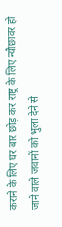कराने के लिए घर बार छोड़ कर राष्ट्र के लिए न्यौछावर हो जाने वाले जवानों को भुला देने से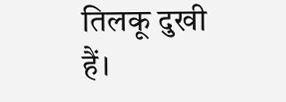तिलकू दुखी हैं।